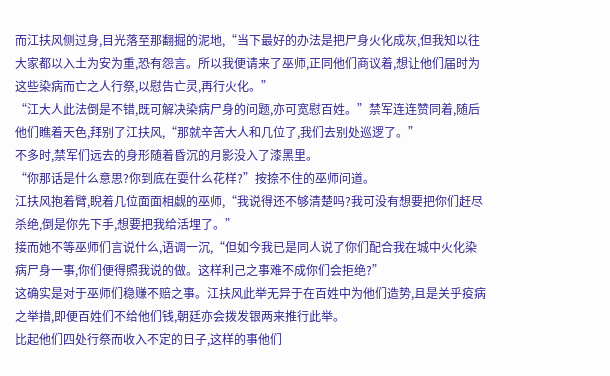而江扶风侧过身,目光落至那翻掘的泥地,“当下最好的办法是把尸身火化成灰,但我知以往大家都以入土为安为重,恐有怨言。所以我便请来了巫师,正同他们商议着,想让他们届时为这些染病而亡之人行祭,以慰告亡灵,再行火化。”
“江大人此法倒是不错,既可解决染病尸身的问题,亦可宽慰百姓。”禁军连连赞同着,随后他们瞧着天色,拜别了江扶风,“那就辛苦大人和几位了,我们去别处巡逻了。”
不多时,禁军们远去的身形随着昏沉的月影没入了漆黑里。
“你那话是什么意思?你到底在耍什么花样?”按捺不住的巫师问道。
江扶风抱着臂,睨着几位面面相觑的巫师,“我说得还不够清楚吗?我可没有想要把你们赶尽杀绝,倒是你先下手,想要把我给活埋了。”
接而她不等巫师们言说什么,语调一沉,“但如今我已是同人说了你们配合我在城中火化染病尸身一事,你们便得照我说的做。这样利己之事难不成你们会拒绝?”
这确实是对于巫师们稳赚不赔之事。江扶风此举无异于在百姓中为他们造势,且是关乎疫病之举措,即便百姓们不给他们钱,朝廷亦会拨发银两来推行此举。
比起他们四处行祭而收入不定的日子,这样的事他们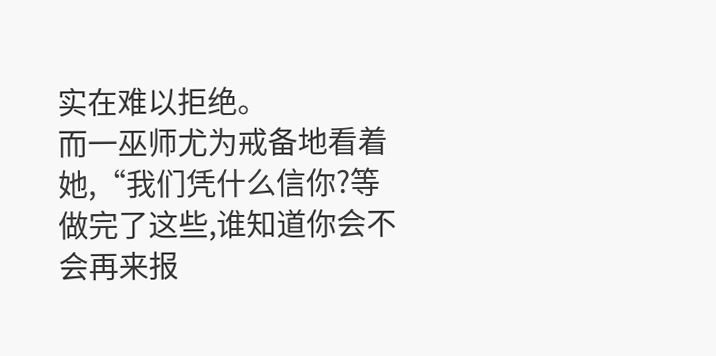实在难以拒绝。
而一巫师尤为戒备地看着她,“我们凭什么信你?等做完了这些,谁知道你会不会再来报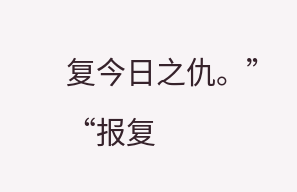复今日之仇。”
“报复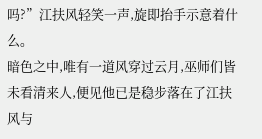吗?”江扶风轻笑一声,旋即抬手示意着什么。
暗色之中,唯有一道风穿过云月,巫师们皆未看清来人,便见他已是稳步落在了江扶风与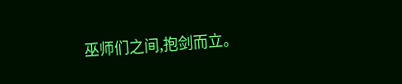巫师们之间,抱剑而立。